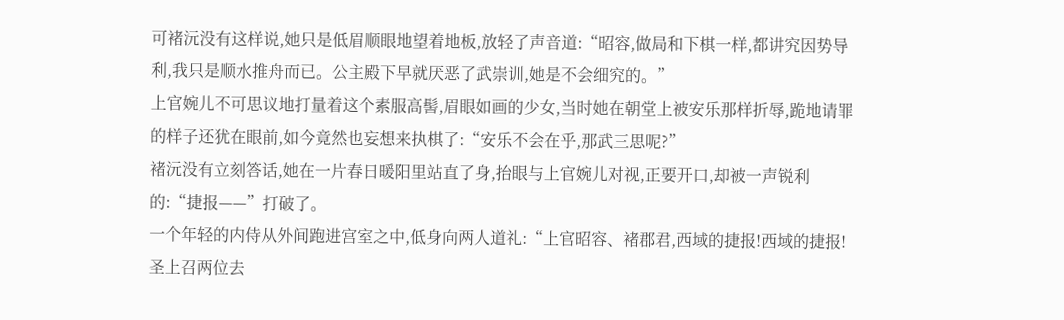可褚沅没有这样说,她只是低眉顺眼地望着地板,放轻了声音道:“昭容,做局和下棋一样,都讲究因势导利,我只是顺水推舟而已。公主殿下早就厌恶了武崇训,她是不会细究的。”
上官婉儿不可思议地打量着这个素服高髻,眉眼如画的少女,当时她在朝堂上被安乐那样折辱,跪地请罪的样子还犹在眼前,如今竟然也妄想来执棋了:“安乐不会在乎,那武三思呢?”
褚沅没有立刻答话,她在一片春日暖阳里站直了身,抬眼与上官婉儿对视,正要开口,却被一声锐利的:“捷报——”打破了。
一个年轻的内侍从外间跑进宫室之中,低身向两人道礼:“上官昭容、褚郡君,西域的捷报!西域的捷报!圣上召两位去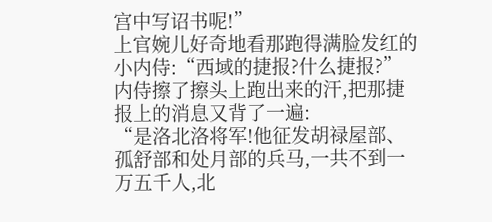宫中写诏书呢!”
上官婉儿好奇地看那跑得满脸发红的小内侍:“西域的捷报?什么捷报?”
内侍擦了擦头上跑出来的汗,把那捷报上的消息又背了一遍:
“是洛北洛将军!他征发胡禄屋部、孤舒部和处月部的兵马,一共不到一万五千人,北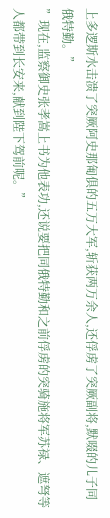上多逻斯水击溃了突厥阿史那匍俱的五万大军,斩获两万余人,还俘虏了突厥副将,默啜的儿子同俄特勤。”
”现在,监察御史张孝嵩上书为他表功,还说要把同俄特勤和之前俘虏的突骑施将军苏禄、遮弩等人都带到长安来,献到陛下驾前呢。”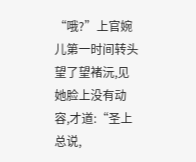“哦?”上官婉儿第一时间转头望了望褚沅,见她脸上没有动容,才道:“圣上总说,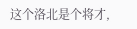这个洛北是个将才,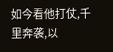如今看他打仗,千里奔袭,以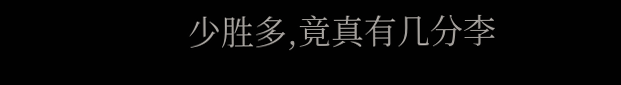少胜多,竟真有几分李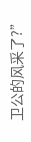卫公的风采了?”